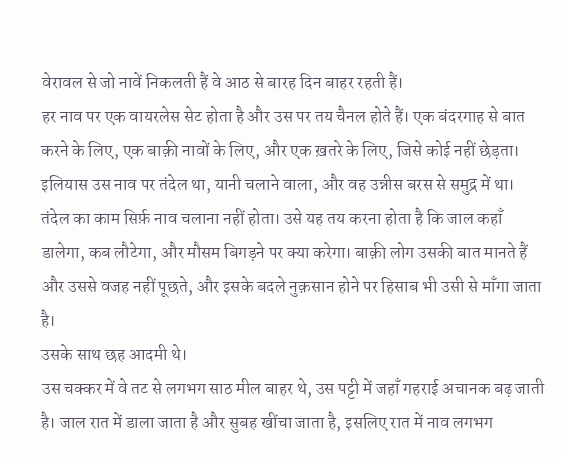वेरावल से जो नावें निकलती हैं वे आठ से बारह दिन बाहर रहती हैं।
हर नाव पर एक वायरलेस सेट होता है और उस पर तय चैनल होते हैं। एक बंदरगाह से बात करने के लिए, एक बाक़ी नावों के लिए, और एक ख़तरे के लिए, जिसे कोई नहीं छेड़ता। इलियास उस नाव पर तंदेल था, यानी चलाने वाला, और वह उन्नीस बरस से समुद्र में था।
तंदेल का काम सिर्फ़ नाव चलाना नहीं होता। उसे यह तय करना होता है कि जाल कहाँ डालेगा, कब लौटेगा, और मौसम बिगड़ने पर क्या करेगा। बाक़ी लोग उसकी बात मानते हैं और उससे वजह नहीं पूछते, और इसके बदले नुक़सान होने पर हिसाब भी उसी से माँगा जाता है।
उसके साथ छह आदमी थे।
उस चक्कर में वे तट से लगभग साठ मील बाहर थे, उस पट्टी में जहाँ गहराई अचानक बढ़ जाती है। जाल रात में डाला जाता है और सुबह खींचा जाता है, इसलिए रात में नाव लगभग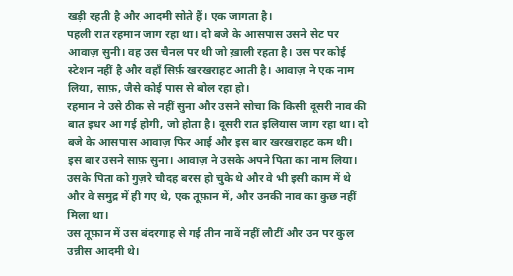खड़ी रहती है और आदमी सोते हैं। एक जागता है।
पहली रात रहमान जाग रहा था। दो बजे के आसपास उसने सेट पर आवाज़ सुनी। वह उस चैनल पर थी जो ख़ाली रहता है। उस पर कोई स्टेशन नहीं है और वहाँ सिर्फ़ खरखराहट आती है। आवाज़ ने एक नाम लिया, साफ़, जैसे कोई पास से बोल रहा हो।
रहमान ने उसे ठीक से नहीं सुना और उसने सोचा कि किसी दूसरी नाव की बात इधर आ गई होगी, जो होता है। दूसरी रात इलियास जाग रहा था। दो बजे के आसपास आवाज़ फिर आई और इस बार खरखराहट कम थी।
इस बार उसने साफ़ सुना। आवाज़ ने उसके अपने पिता का नाम लिया।
उसके पिता को गुज़रे चौदह बरस हो चुके थे और वे भी इसी काम में थे और वे समुद्र में ही गए थे, एक तूफ़ान में, और उनकी नाव का कुछ नहीं मिला था।
उस तूफ़ान में उस बंदरगाह से गई तीन नावें नहीं लौटीं और उन पर कुल उन्नीस आदमी थे।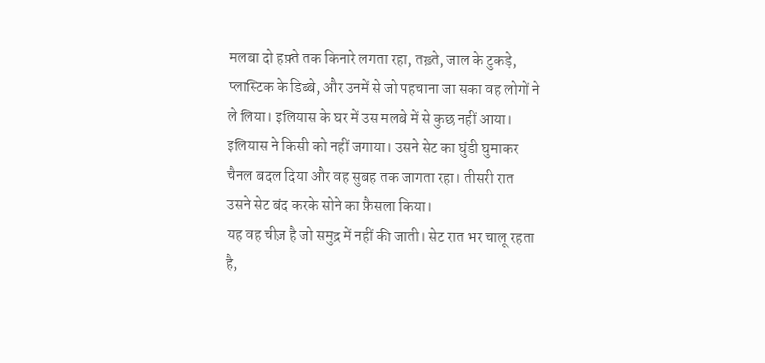मलबा दो हफ़्ते तक किनारे लगता रहा, तख़्ते, जाल के टुकड़े, प्लास्टिक के डिब्बे, और उनमें से जो पहचाना जा सका वह लोगों ने ले लिया। इलियास के घर में उस मलबे में से कुछ नहीं आया।
इलियास ने किसी को नहीं जगाया। उसने सेट का घुंडी घुमाकर चैनल बदल दिया और वह सुबह तक जागता रहा। तीसरी रात उसने सेट बंद करके सोने का फ़ैसला किया।
यह वह चीज़ है जो समुद्र में नहीं की जाती। सेट रात भर चालू रहता है,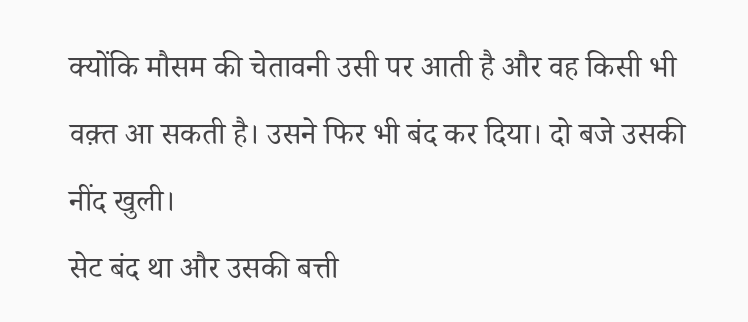क्योंकि मौसम की चेतावनी उसी पर आती है और वह किसी भी वक़्त आ सकती है। उसने फिर भी बंद कर दिया। दो बजे उसकी नींद खुली।
सेट बंद था और उसकी बत्ती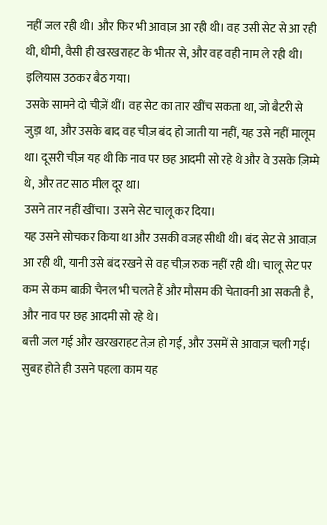नहीं जल रही थी। और फिर भी आवाज़ आ रही थी। वह उसी सेट से आ रही थी, धीमी, वैसी ही खरखराहट के भीतर से, और वह वही नाम ले रही थी।
इलियास उठकर बैठ गया।
उसके सामने दो चीज़ें थीं। वह सेट का तार खींच सकता था, जो बैटरी से जुड़ा था, और उसके बाद वह चीज़ बंद हो जाती या नहीं, यह उसे नहीं मालूम था। दूसरी चीज़ यह थी कि नाव पर छह आदमी सो रहे थे और वे उसके ज़िम्मे थे, और तट साठ मील दूर था।
उसने तार नहीं खींचा। उसने सेट चालू कर दिया।
यह उसने सोचकर किया था और उसकी वजह सीधी थी। बंद सेट से आवाज़ आ रही थी, यानी उसे बंद रखने से वह चीज़ रुक नहीं रही थी। चालू सेट पर कम से कम बाक़ी चैनल भी चलते हैं और मौसम की चेतावनी आ सकती है, और नाव पर छह आदमी सो रहे थे।
बत्ती जल गई और खरखराहट तेज़ हो गई, और उसमें से आवाज़ चली गई।
सुबह होते ही उसने पहला काम यह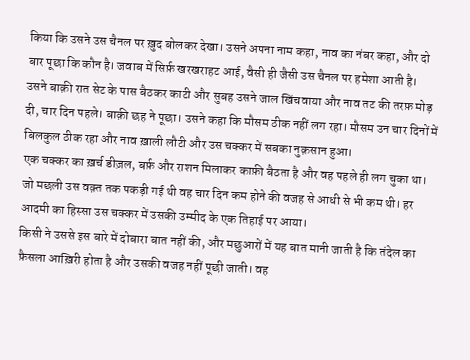किया कि उसने उस चैनल पर ख़ुद बोलकर देखा। उसने अपना नाम कहा, नाव का नंबर कहा, और दो बार पूछा कि कौन है। जवाब में सिर्फ़ खरखराहट आई, वैसी ही जैसी उस चैनल पर हमेशा आती है।
उसने बाक़ी रात सेट के पास बैठकर काटी और सुबह उसने जाल खिंचवाया और नाव तट की तरफ़ मोड़ दी, चार दिन पहले। बाक़ी छह ने पूछा। उसने कहा कि मौसम ठीक नहीं लग रहा। मौसम उन चार दिनों में बिलकुल ठीक रहा और नाव ख़ाली लौटी और उस चक्कर में सबका नुक़सान हुआ।
एक चक्कर का ख़र्च डीज़ल, बर्फ़ और राशन मिलाकर काफ़ी बैठता है और वह पहले ही लग चुका था। जो मछली उस वक़्त तक पकड़ी गई थी वह चार दिन कम होने की वजह से आधी से भी कम थी। हर आदमी का हिस्सा उस चक्कर में उसकी उम्मीद के एक तिहाई पर आया।
किसी ने उससे इस बारे में दोबारा बात नहीं की, और मछुआरों में यह बात मानी जाती है कि तंदेल का फ़ैसला आख़िरी होता है और उसकी वजह नहीं पूछी जाती। वह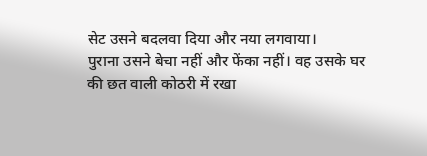सेट उसने बदलवा दिया और नया लगवाया।
पुराना उसने बेचा नहीं और फेंका नहीं। वह उसके घर की छत वाली कोठरी में रखा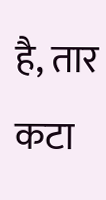है, तार कटा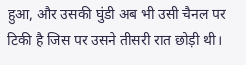हुआ, और उसकी घुंडी अब भी उसी चैनल पर टिकी है जिस पर उसने तीसरी रात छोड़ी थी।